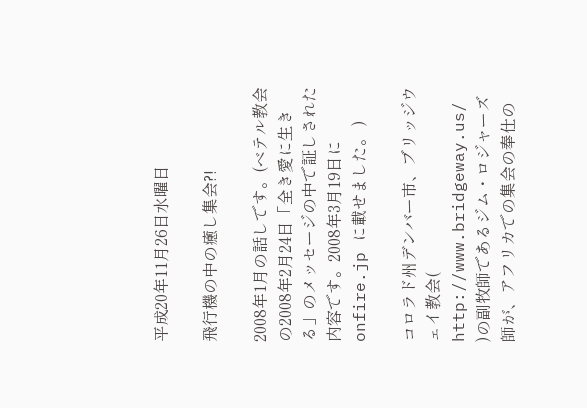平成20年11月26日水曜日

飛行機の中の癒し集会?!

2008年1月の話しです。(ベテル教会の2008年2月24日「全き愛に生きる」のメッセージの中で証しされた内容です。2008年3月19日に onfire.jp に載せました。 )

コロラド州デンバー市、ブリッジウェイ教会( http://www.bridgeway.us/ )の副牧師であるジム・ロジャーズ師が、アフリカでの集会の奉仕の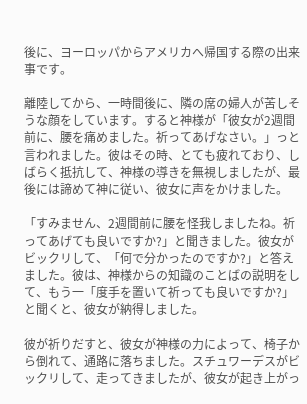後に、ヨーロッパからアメリカへ帰国する際の出来事です。

離陸してから、一時間後に、隣の席の婦人が苦しそうな顔をしています。すると神様が「彼女が2週間前に、腰を痛めました。祈ってあげなさい。」っと言われました。彼はその時、とても疲れており、しばらく抵抗して、神様の導きを無視しましたが、最後には諦めて神に従い、彼女に声をかけました。

「すみません、2週間前に腰を怪我しましたね。祈ってあげても良いですか?」と聞きました。彼女がビックリして、「何で分かったのですか?」と答えました。彼は、神様からの知識のことばの説明をして、もう一「度手を置いて祈っても良いですか?」と聞くと、彼女が納得しました。

彼が祈りだすと、彼女が神様の力によって、椅子から倒れて、通路に落ちました。スチュワーデスがビックリして、走ってきましたが、彼女が起き上がっ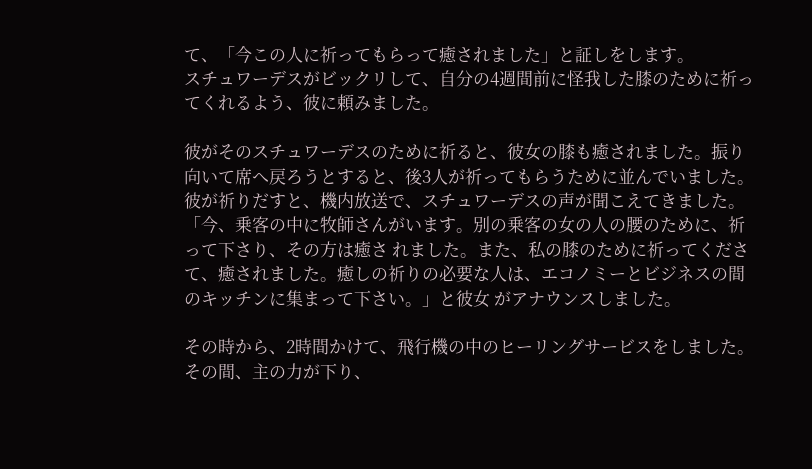て、「今この人に祈ってもらって癒されました」と証しをします。
スチュワーデスがビックリして、自分の4週間前に怪我した膝のために祈ってくれるよう、彼に頼みました。

彼がそのスチュワーデスのために祈ると、彼女の膝も癒されました。振り向いて席へ戻ろうとすると、後3人が祈ってもらうために並んでいました。彼が祈りだすと、機内放送で、スチュワーデスの声が聞こえてきました。「今、乗客の中に牧師さんがいます。別の乗客の女の人の腰のために、祈って下さり、その方は癒さ れました。また、私の膝のために祈ってくださて、癒されました。癒しの祈りの必要な人は、エコノミーとビジネスの間のキッチンに集まって下さい。」と彼女 がアナウンスしました。

その時から、2時間かけて、飛行機の中のヒーリングサービスをしました。
その間、主の力が下り、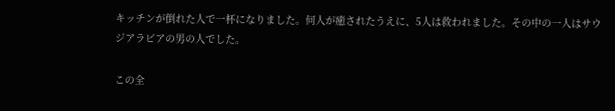キッチンが倒れた人で一杯になりました。何人が癒されたうえに、5人は救われました。その中の一人はサウジアラビアの男の人でした。

この全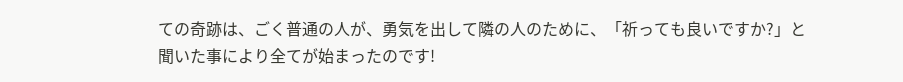ての奇跡は、ごく普通の人が、勇気を出して隣の人のために、「祈っても良いですか?」と聞いた事により全てが始まったのです!